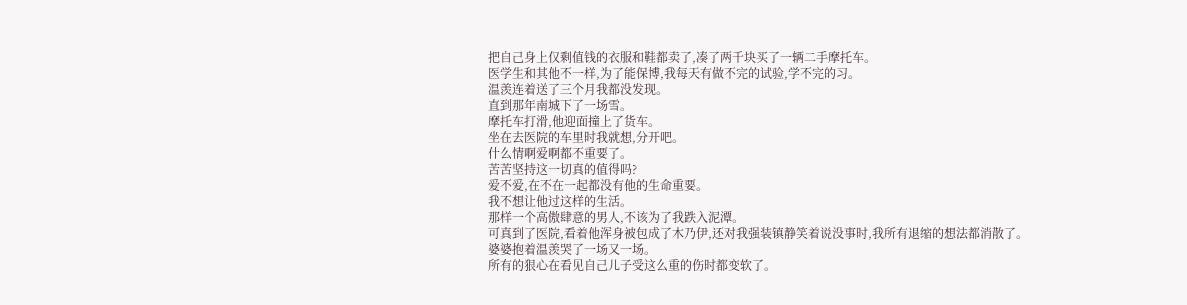把自己身上仅剩值钱的衣服和鞋都卖了,凑了两千块买了一辆二手摩托车。
医学生和其他不一样,为了能保博,我每天有做不完的试验,学不完的习。
温羡连着送了三个月我都没发现。
直到那年南城下了一场雪。
摩托车打滑,他迎面撞上了货车。
坐在去医院的车里时我就想,分开吧。
什么情啊爱啊都不重要了。
苦苦坚持这一切真的值得吗?
爱不爱,在不在一起都没有他的生命重要。
我不想让他过这样的生活。
那样一个高傲肆意的男人,不该为了我跌入泥潭。
可真到了医院,看着他浑身被包成了木乃伊,还对我强装镇静笑着说没事时,我所有退缩的想法都消散了。
婆婆抱着温羡哭了一场又一场。
所有的狠心在看见自己儿子受这么重的伤时都变软了。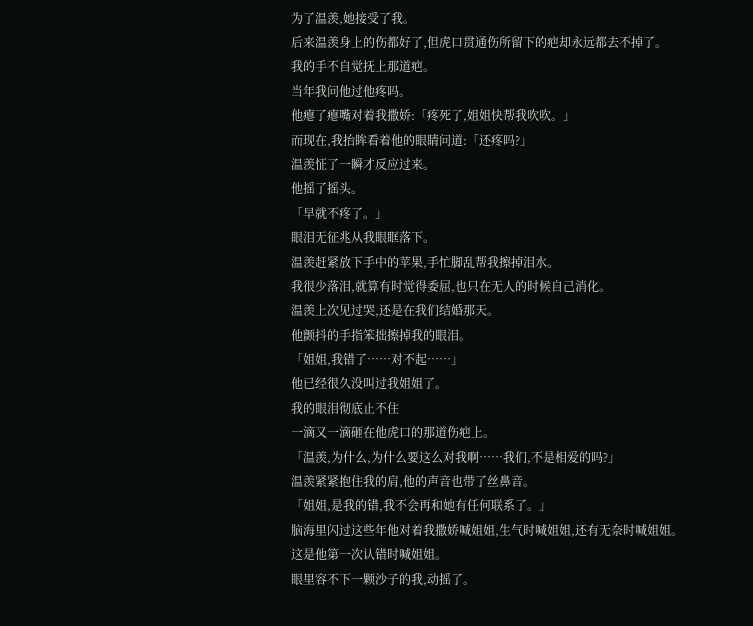为了温羡,她接受了我。
后来温羡身上的伤都好了,但虎口贯通伤所留下的疤却永远都去不掉了。
我的手不自觉抚上那道疤。
当年我问他过他疼吗。
他瘪了瘪嘴对着我撒娇:「疼死了,姐姐快帮我吹吹。」
而现在,我抬眸看着他的眼睛问道:「还疼吗?」
温羡怔了一瞬才反应过来。
他摇了摇头。
「早就不疼了。」
眼泪无征兆从我眼眶落下。
温羡赶紧放下手中的苹果,手忙脚乱帮我擦掉泪水。
我很少落泪,就算有时觉得委屈,也只在无人的时候自己消化。
温羡上次见过哭,还是在我们结婚那天。
他颤抖的手指笨拙擦掉我的眼泪。
「姐姐,我错了……对不起……」
他已经很久没叫过我姐姐了。
我的眼泪彻底止不住
一滴又一滴砸在他虎口的那道伤疤上。
「温羡,为什么,为什么要这么对我啊……我们,不是相爱的吗?」
温羡紧紧抱住我的肩,他的声音也带了丝鼻音。
「姐姐,是我的错,我不会再和她有任何联系了。」
脑海里闪过这些年他对着我撒娇喊姐姐,生气时喊姐姐,还有无奈时喊姐姐。
这是他第一次认错时喊姐姐。
眼里容不下一颗沙子的我,动摇了。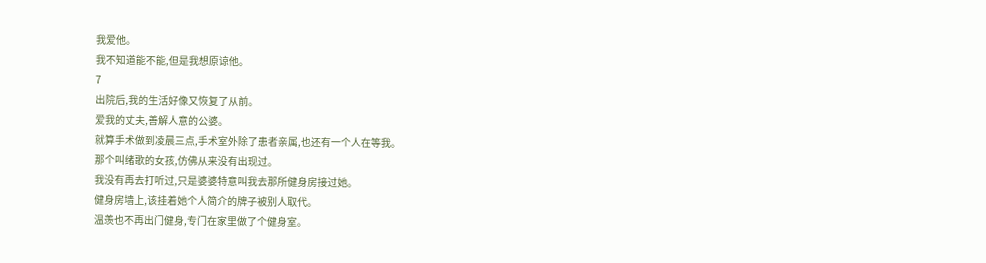我爱他。
我不知道能不能,但是我想原谅他。
7
出院后,我的生活好像又恢复了从前。
爱我的丈夫,善解人意的公婆。
就算手术做到凌晨三点,手术室外除了患者亲属,也还有一个人在等我。
那个叫绪歌的女孩,仿佛从来没有出现过。
我没有再去打听过,只是婆婆特意叫我去那所健身房接过她。
健身房墙上,该挂着她个人简介的牌子被别人取代。
温羡也不再出门健身,专门在家里做了个健身室。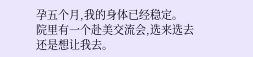孕五个月,我的身体已经稳定。
院里有一个赴美交流会,选来选去还是想让我去。